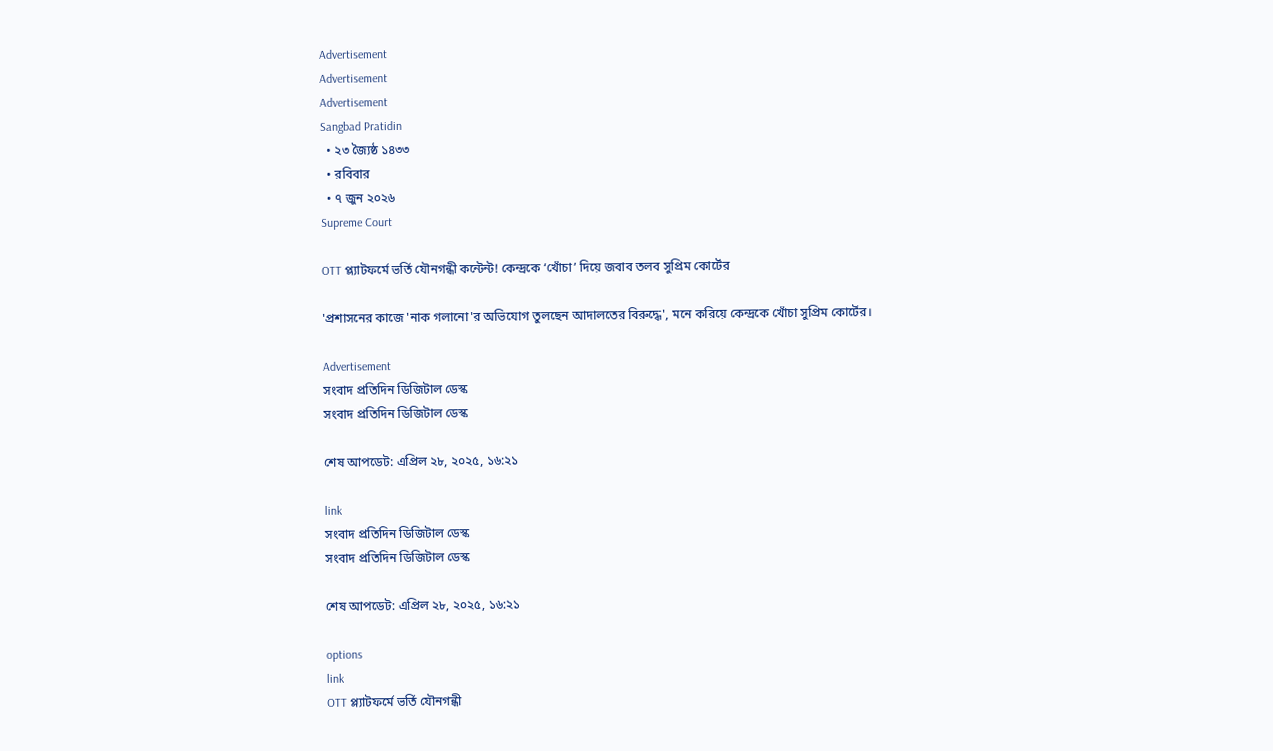Advertisement
Advertisement
Advertisement
Sangbad Pratidin
  • ২৩ জ্যৈষ্ঠ ১৪৩৩
  • রবিবার
  • ৭ জুন ২০২৬
Supreme Court

OTT প্ল্যাটফর্মে ভর্তি যৌনগন্ধী কন্টেন্ট! কেন্দ্রকে ‘খোঁচা’ দিয়ে জবাব তলব সুপ্রিম কোর্টের

'প্রশাসনের কাজে 'নাক গলানো'র অভিযোগ তুলছেন আদালতের বিরুদ্ধে', মনে করিয়ে কেন্দ্রকে খোঁচা সুপ্রিম কোর্টের।

Advertisement
সংবাদ প্রতিদিন ডিজিটাল ডেস্ক
সংবাদ প্রতিদিন ডিজিটাল ডেস্ক

শেষ আপডেট: এপ্রিল ২৮, ২০২৫, ১৬:২১

link
সংবাদ প্রতিদিন ডিজিটাল ডেস্ক
সংবাদ প্রতিদিন ডিজিটাল ডেস্ক

শেষ আপডেট: এপ্রিল ২৮, ২০২৫, ১৬:২১

options
link
OTT প্ল্যাটফর্মে ভর্তি যৌনগন্ধী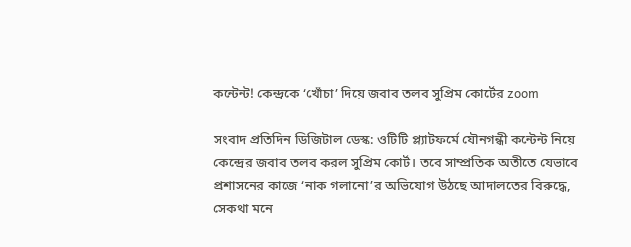কন্টেন্ট! কেন্দ্রকে ‘খোঁচা’ দিয়ে জবাব তলব সুপ্রিম কোর্টের zoom

সংবাদ প্রতিদিন ডিজিটাল ডেস্ক: ওটিটি প্ল্যাটফর্মে যৌনগন্ধী কন্টেন্ট নিয়ে কেন্দ্রের জবাব তলব করল সুপ্রিম কোর্ট। তবে সাম্প্রতিক অতীতে যেভাবে প্রশাসনের কাজে ‘নাক গলানো’র অভিযোগ উঠছে আদালতের বিরুদ্ধে, সেকথা মনে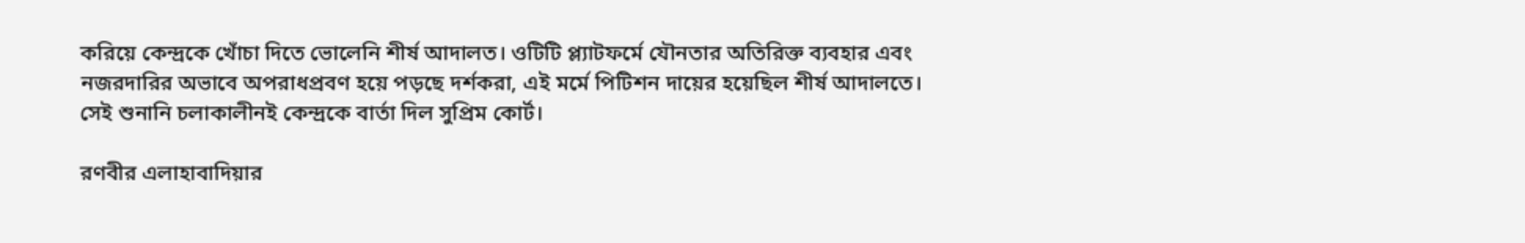করিয়ে কেন্দ্রকে খোঁচা দিতে ভোলেনি শীর্ষ আদালত। ওটিটি প্ল্যাটফর্মে যৌনতার অতিরিক্ত ব্যবহার এবং নজরদারির অভাবে অপরাধপ্রবণ হয়ে পড়ছে দর্শকরা, এই মর্মে পিটিশন দায়ের হয়েছিল শীর্ষ আদালতে। সেই শুনানি চলাকালীনই কেন্দ্রকে বার্তা দিল সুপ্রিম কোর্ট।

রণবীর এলাহাবাদিয়ার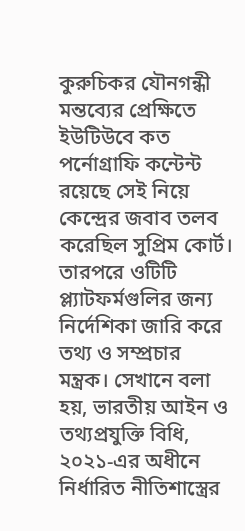কুরুচিকর যৌনগন্ধী মন্তব্যের প্রেক্ষিতে ইউটিউবে কত পর্নোগ্রাফি কন্টেন্ট রয়েছে সেই নিয়ে কেন্দ্রের জবাব তলব করেছিল সুপ্রিম কোর্ট। তারপরে ওটিটি প্ল্যাটফর্মগুলির জন্য নির্দেশিকা জারি করে তথ্য ও সম্প্রচার মন্ত্রক। সেখানে বলা হয়, ভারতীয় আইন ও তথ্যপ্রযুক্তি বিধি, ২০২১-এর অধীনে নির্ধারিত নীতিশাস্ত্রের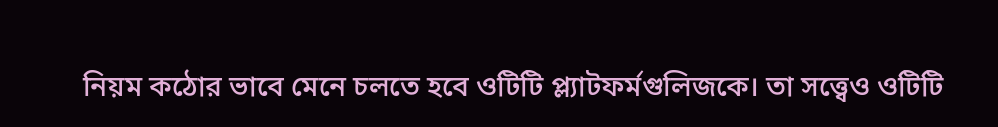নিয়ম কঠোর ভাবে মেনে চলতে হবে ওটিটি প্ল্যাটফর্মগুলিজকে। তা সত্ত্বেও ওটিটি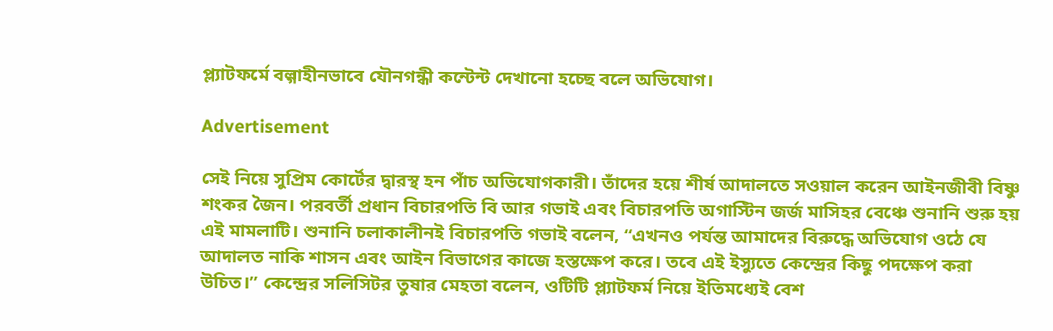প্ল্যাটফর্মে বল্গাহীনভাবে যৌনগন্ধী কন্টেন্ট দেখানো হচ্ছে বলে অভিযোগ।

Advertisement

সেই নিয়ে সুপ্রিম কোর্টের দ্বারস্থ হন পাঁচ অভিযোগকারী। তাঁদের হয়ে শীর্ষ আদালতে সওয়াল করেন আইনজীবী বিষ্ণু শংকর জৈন। পরবর্তী প্রধান বিচারপতি বি আর গভাই এবং বিচারপতি অগাস্টিন জর্জ মাসিহর বেঞ্চে শুনানি শুরু হয় এই মামলাটি। শুনানি চলাকালীনই বিচারপতি গভাই বলেন, “এখনও পর্যন্ত আমাদের বিরুদ্ধে অভিযোগ ওঠে যে আদালত নাকি শাসন এবং আইন বিভাগের কাজে হস্তক্ষেপ করে। তবে এই ইস্যুতে কেন্দ্রের কিছু পদক্ষেপ করা উচিত।” কেন্দ্রের সলিসিটর তুষার মেহতা বলেন, ওটিটি প্ল্যাটফর্ম নিয়ে ইতিমধ্যেই বেশ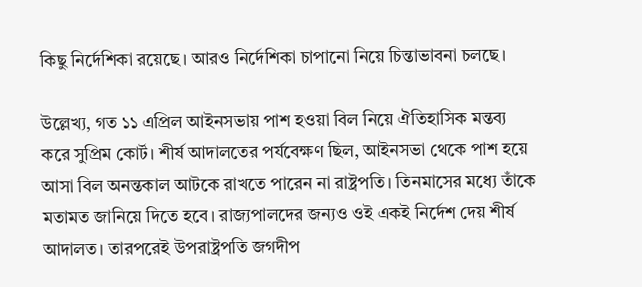কিছু নির্দেশিকা রয়েছে। আরও নির্দেশিকা চাপানো নিয়ে চিন্তাভাবনা চলছে।

উল্লেখ্য, গত ১১ এপ্রিল আইনসভায় পাশ হওয়া বিল নিয়ে ঐতিহাসিক মন্তব্য করে সুপ্রিম কোর্ট। শীর্ষ আদালতের পর্যবেক্ষণ ছিল, আইনসভা থেকে পাশ হয়ে আসা বিল অনন্তকাল আটকে রাখতে পারেন না রাষ্ট্রপতি। তিনমাসের মধ্যে তাঁকে মতামত জানিয়ে দিতে হবে। রাজ্যপালদের জন্যও ওই একই নির্দেশ দেয় শীর্ষ আদালত। তারপরেই উপরাষ্ট্রপতি জগদীপ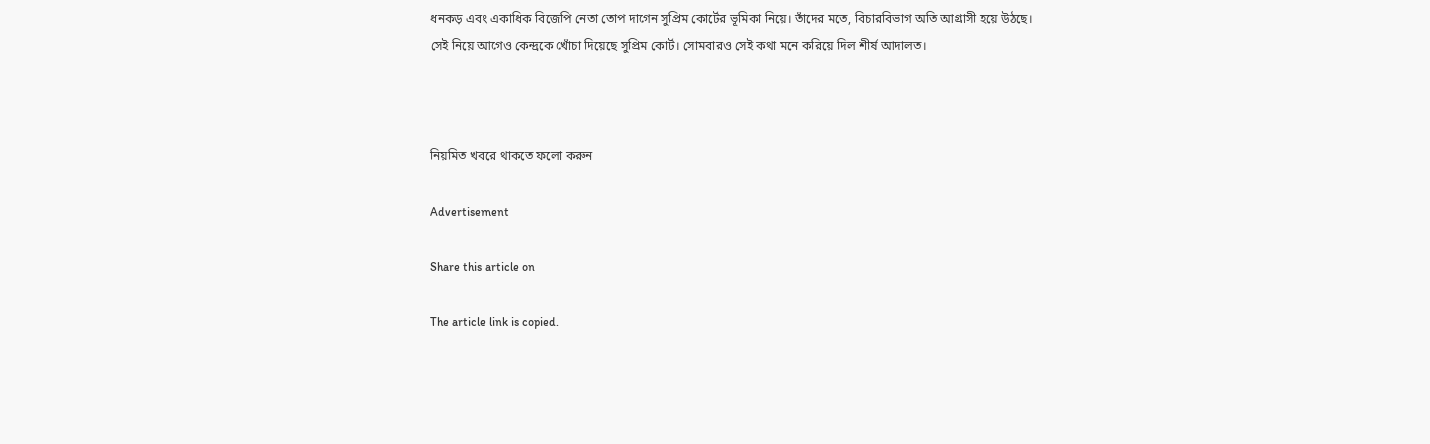ধনকড় এবং একাধিক বিজেপি নেতা তোপ দাগেন সুপ্রিম কোর্টের ভূমিকা নিয়ে। তাঁদের মতে, বিচারবিভাগ অতি আগ্রাসী হয়ে উঠছে। সেই নিয়ে আগেও কেন্দ্রকে খোঁচা দিয়েছে সুপ্রিম কোর্ট। সোমবারও সেই কথা মনে করিয়ে দিল শীর্ষ আদালত।



নিয়মিত খবরে থাকতে ফলো করুন

Advertisement

Share this article on

The article link is copied.